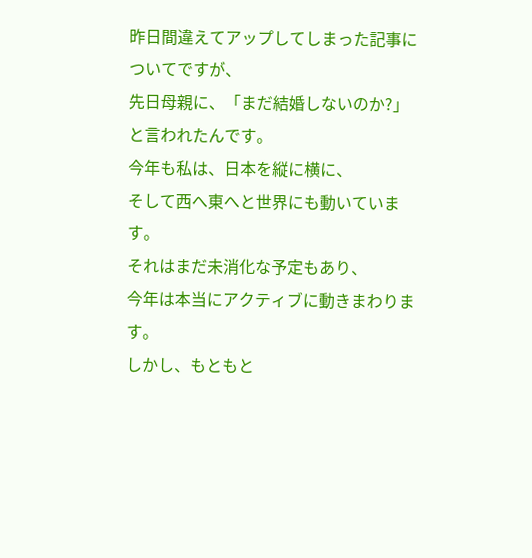昨日間違えてアップしてしまった記事についてですが、
先日母親に、「まだ結婚しないのか?」と言われたんです。
今年も私は、日本を縦に横に、
そして西へ東へと世界にも動いています。
それはまだ未消化な予定もあり、
今年は本当にアクティブに動きまわります。
しかし、もともと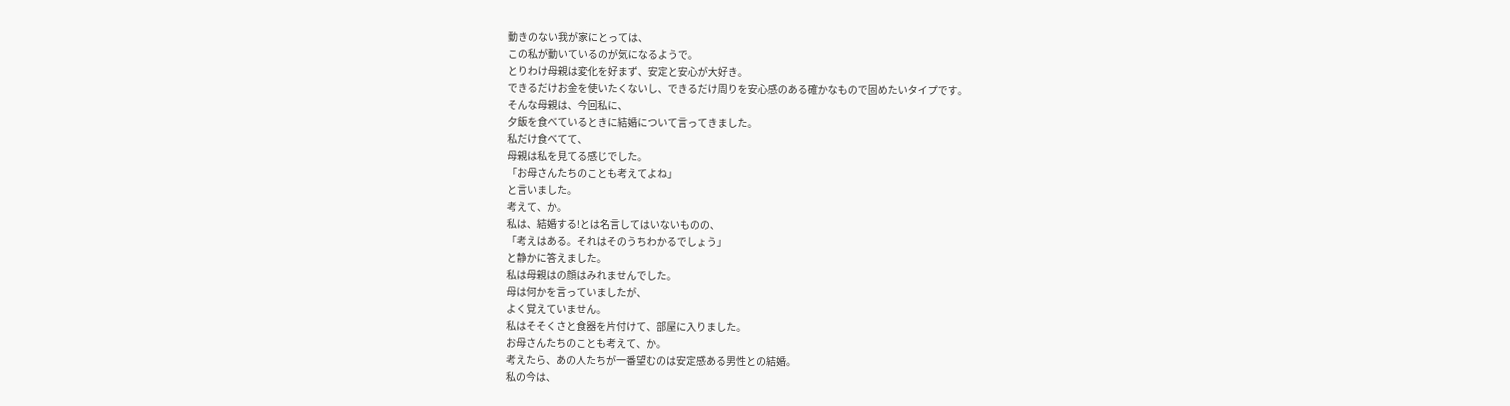動きのない我が家にとっては、
この私が動いているのが気になるようで。
とりわけ母親は変化を好まず、安定と安心が大好き。
できるだけお金を使いたくないし、できるだけ周りを安心感のある確かなもので固めたいタイプです。
そんな母親は、今回私に、
夕飯を食べているときに結婚について言ってきました。
私だけ食べてて、
母親は私を見てる感じでした。
「お母さんたちのことも考えてよね」
と言いました。
考えて、か。
私は、結婚する!とは名言してはいないものの、
「考えはある。それはそのうちわかるでしょう」
と静かに答えました。
私は母親はの顔はみれませんでした。
母は何かを言っていましたが、
よく覚えていません。
私はそそくさと食器を片付けて、部屋に入りました。
お母さんたちのことも考えて、か。
考えたら、あの人たちが一番望むのは安定感ある男性との結婚。
私の今は、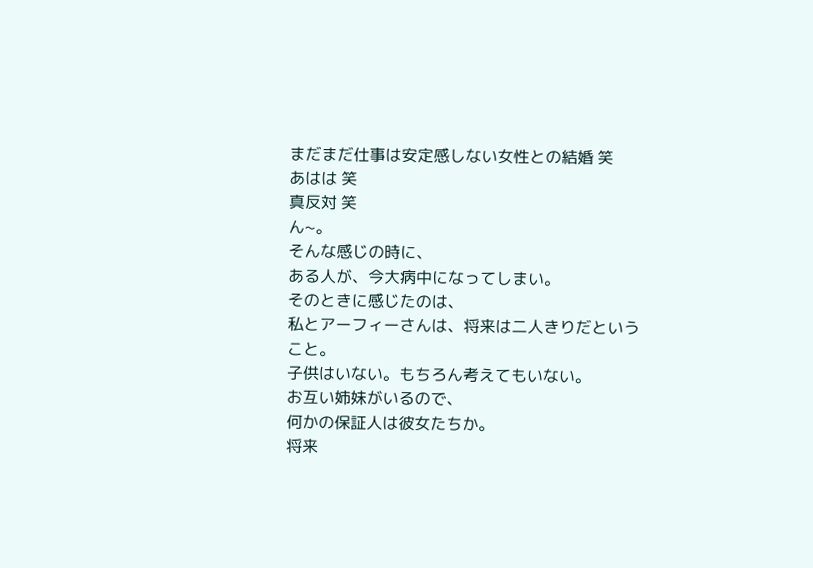まだまだ仕事は安定感しない女性との結婚 笑
あはは 笑
真反対 笑
ん~。
そんな感じの時に、
ある人が、今大病中になってしまい。
そのときに感じたのは、
私とアーフィーさんは、将来は二人きりだということ。
子供はいない。もちろん考えてもいない。
お互い姉妹がいるので、
何かの保証人は彼女たちか。
将来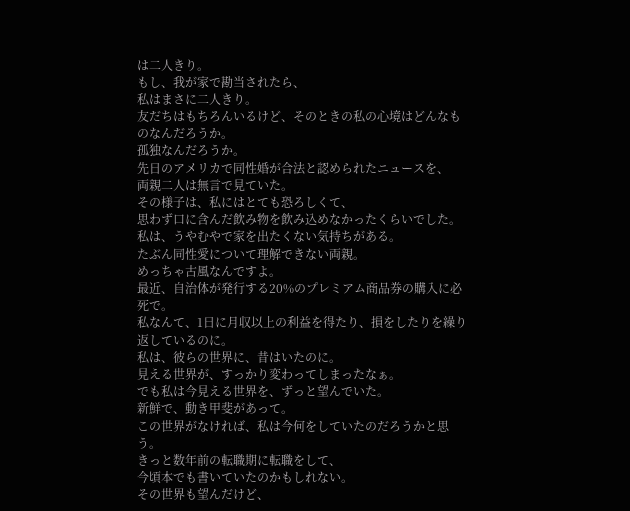は二人きり。
もし、我が家で勘当されたら、
私はまさに二人きり。
友だちはもちろんいるけど、そのときの私の心境はどんなものなんだろうか。
孤独なんだろうか。
先日のアメリカで同性婚が合法と認められたニュースを、
両親二人は無言で見ていた。
その様子は、私にはとても恐ろしくて、
思わず口に含んだ飲み物を飲み込めなかったくらいでした。
私は、うやむやで家を出たくない気持ちがある。
たぶん同性愛について理解できない両親。
めっちゃ古風なんですよ。
最近、自治体が発行する20%のプレミアム商品券の購入に必死で。
私なんて、1日に月収以上の利益を得たり、損をしたりを繰り返しているのに。
私は、彼らの世界に、昔はいたのに。
見える世界が、すっかり変わってしまったなぁ。
でも私は今見える世界を、ずっと望んでいた。
新鮮で、動き甲斐があって。
この世界がなければ、私は今何をしていたのだろうかと思う。
きっと数年前の転職期に転職をして、
今頃本でも書いていたのかもしれない。
その世界も望んだけど、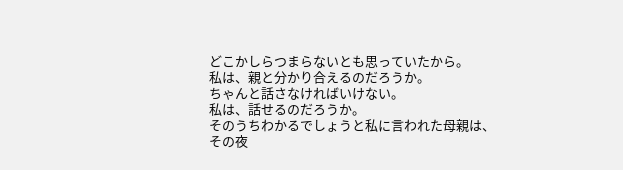どこかしらつまらないとも思っていたから。
私は、親と分かり合えるのだろうか。
ちゃんと話さなければいけない。
私は、話せるのだろうか。
そのうちわかるでしょうと私に言われた母親は、
その夜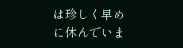は珍しく早めに休んでいま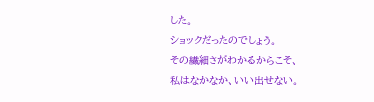した。
ショックだったのでしょう。
その繊細さがわかるからこそ、
私はなかなか、いい出せない。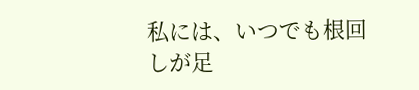私には、いつでも根回しが足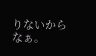りないからなぁ。